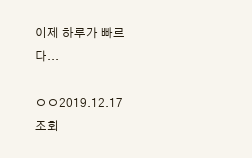이제 하루가 빠르다...

ㅇㅇ2019.12.17
조회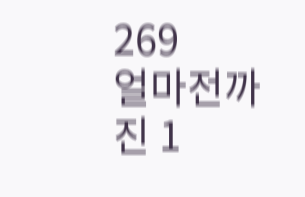269
얼마전까진 1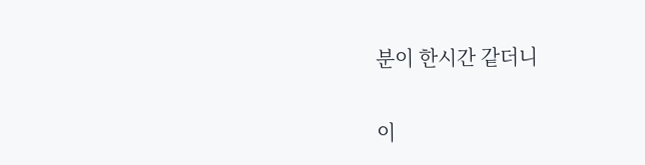분이 한시간 같더니

이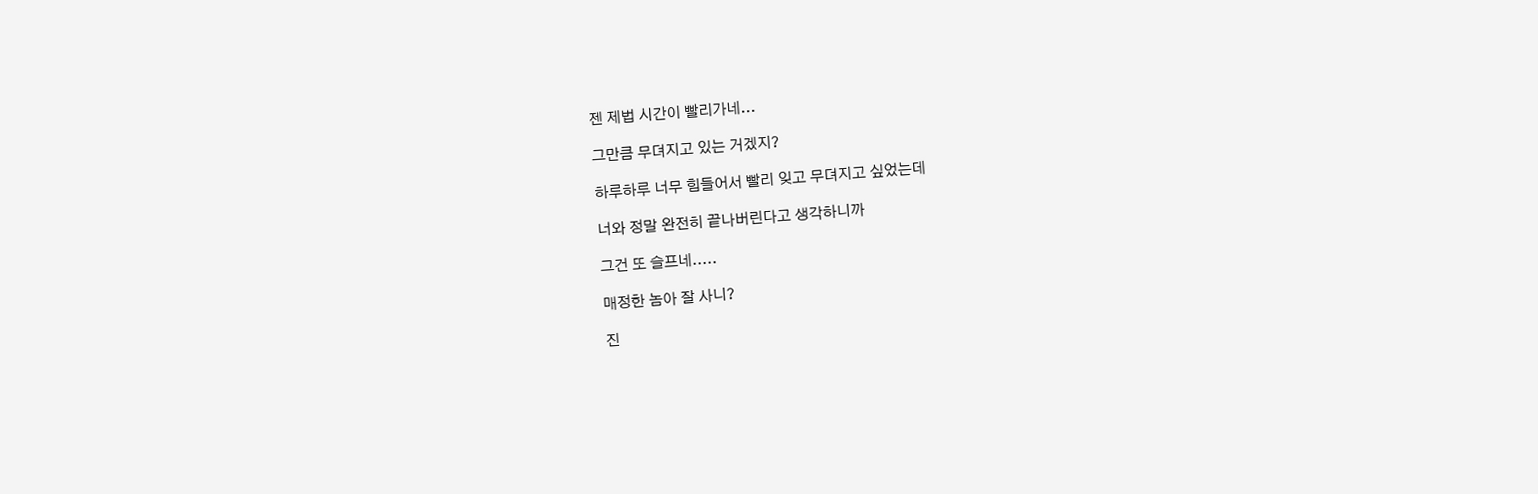젠 제법 시간이 빨리가네...

그만큼 무뎌지고 있는 거겠지?

하루하루 너무 힘들어서 빨리 잊고 무뎌지고 싶었는데

너와 정말 완전히 끝나버린다고 생각하니까

그건 또 슬프네.....

매정한 놈아 잘 사니?

진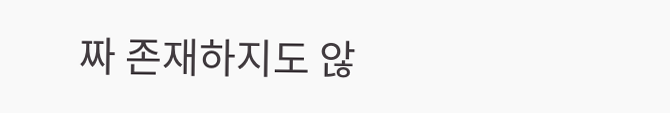짜 존재하지도 않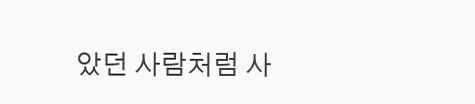았던 사람처럼 사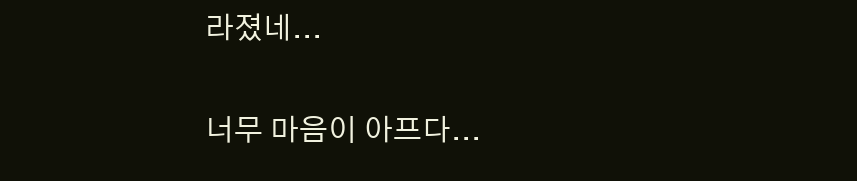라졌네...

너무 마음이 아프다...